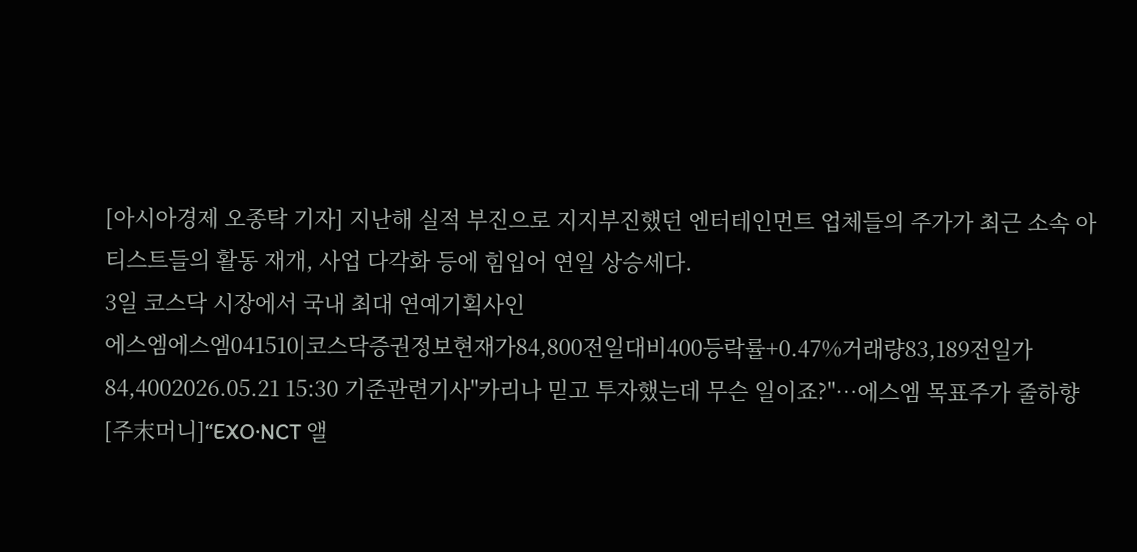[아시아경제 오종탁 기자] 지난해 실적 부진으로 지지부진했던 엔터테인먼트 업체들의 주가가 최근 소속 아티스트들의 활동 재개, 사업 다각화 등에 힘입어 연일 상승세다.
3일 코스닥 시장에서 국내 최대 연예기획사인
에스엠에스엠041510|코스닥증권정보현재가84,800전일대비400등락률+0.47%거래량83,189전일가84,4002026.05.21 15:30 기준관련기사"카리나 믿고 투자했는데 무슨 일이죠?"…에스엠 목표주가 줄하향[주末머니]“EXO·NCT 앨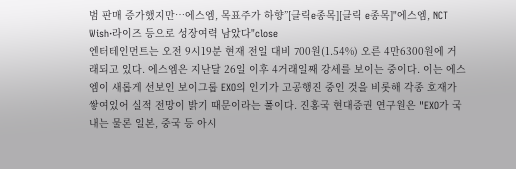범 판매 증가했지만…에스엠, 목표주가 하향”[클릭e종목][클릭 e종목]"에스엠, NCT Wish·라이즈 등으로 성장여력 남았다"close
엔터테인먼트는 오전 9시19분 현재 전일 대비 700원(1.54%) 오른 4만6300원에 거래되고 있다. 에스엠은 지난달 26일 이후 4거래일째 강세를 보이는 중이다. 이는 에스엠이 새롭게 선보인 보이그룹 EXO의 인기가 고공행진 중인 것을 비롯해 각종 호재가 쌓여있어 실적 전망이 밝기 때문이라는 풀이다. 진홍국 현대증권 연구원은 "EXO가 국내는 물론 일본, 중국 등 아시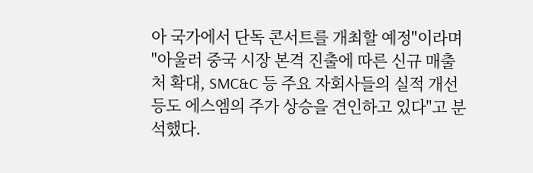아 국가에서 단독 콘서트를 개최할 예정"이라며 "아울러 중국 시장 본격 진출에 따른 신규 매출처 확대, SMC&C 등 주요 자회사들의 실적 개선 등도 에스엠의 주가 상승을 견인하고 있다"고 분석했다.